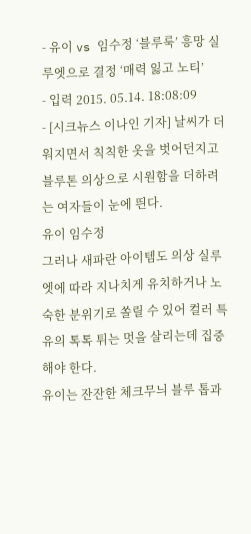- 유이 vs 임수정 ‘블루룩’ 흥망 실루엣으로 결정 ‘매력 잃고 노티’
- 입력 2015. 05.14. 18:08:09
- [시크뉴스 이나인 기자] 날씨가 더워지면서 칙칙한 옷을 벗어던지고 블루톤 의상으로 시원함을 더하려는 여자들이 눈에 띈다.
유이 임수정
그러나 새파란 아이템도 의상 실루엣에 따라 지나치게 유치하거나 노숙한 분위기로 쏠릴 수 있어 컬러 특유의 톡톡 튀는 멋을 살리는데 집중해야 한다.
유이는 잔잔한 체크무늬 블루 톱과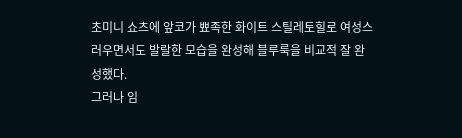초미니 쇼츠에 앞코가 뾰족한 화이트 스틸레토힐로 여성스러우면서도 발랄한 모습을 완성해 블루룩을 비교적 잘 완성했다.
그러나 임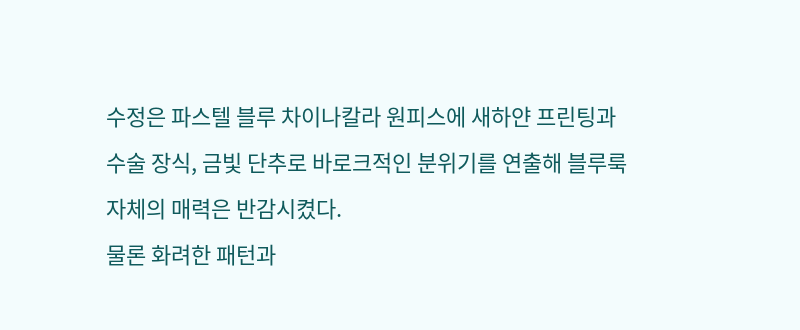수정은 파스텔 블루 차이나칼라 원피스에 새하얀 프린팅과 수술 장식, 금빛 단추로 바로크적인 분위기를 연출해 블루룩 자체의 매력은 반감시켰다.
물론 화려한 패턴과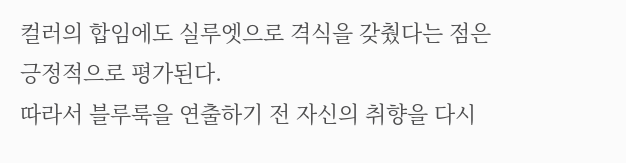컬러의 합임에도 실루엣으로 격식을 갖췄다는 점은 긍정적으로 평가된다.
따라서 블루룩을 연출하기 전 자신의 취향을 다시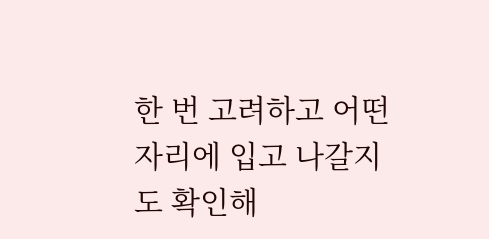한 번 고려하고 어떤 자리에 입고 나갈지도 확인해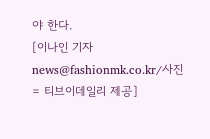야 한다.
[이나인 기자 news@fashionmk.co.kr/사진= 티브이데일리 제공]